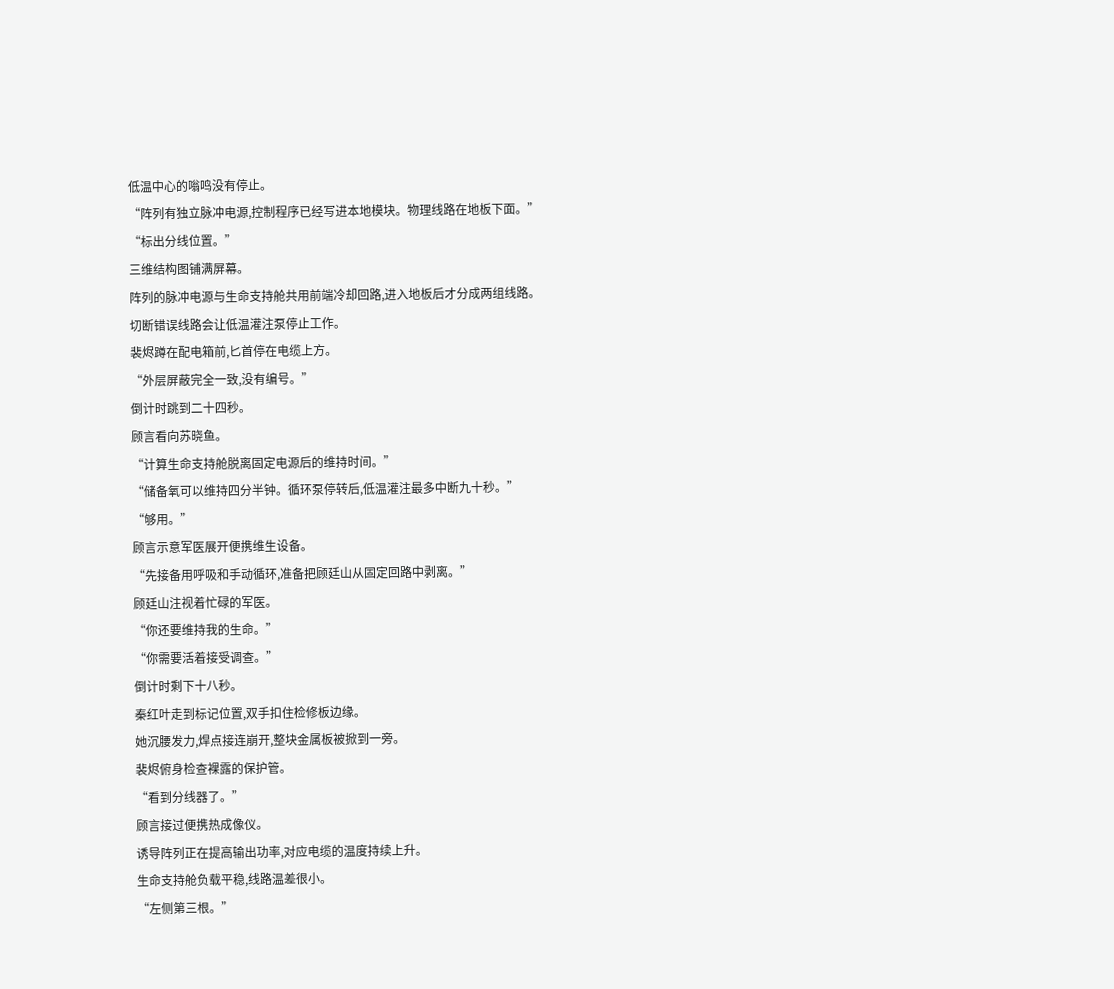低温中心的嗡鸣没有停止。
“阵列有独立脉冲电源,控制程序已经写进本地模块。物理线路在地板下面。”
“标出分线位置。”
三维结构图铺满屏幕。
阵列的脉冲电源与生命支持舱共用前端冷却回路,进入地板后才分成两组线路。
切断错误线路会让低温灌注泵停止工作。
裴烬蹲在配电箱前,匕首停在电缆上方。
“外层屏蔽完全一致,没有编号。”
倒计时跳到二十四秒。
顾言看向苏晓鱼。
“计算生命支持舱脱离固定电源后的维持时间。”
“储备氧可以维持四分半钟。循环泵停转后,低温灌注最多中断九十秒。”
“够用。”
顾言示意军医展开便携维生设备。
“先接备用呼吸和手动循环,准备把顾廷山从固定回路中剥离。”
顾廷山注视着忙碌的军医。
“你还要维持我的生命。”
“你需要活着接受调查。”
倒计时剩下十八秒。
秦红叶走到标记位置,双手扣住检修板边缘。
她沉腰发力,焊点接连崩开,整块金属板被掀到一旁。
裴烬俯身检查裸露的保护管。
“看到分线器了。”
顾言接过便携热成像仪。
诱导阵列正在提高输出功率,对应电缆的温度持续上升。
生命支持舱负载平稳,线路温差很小。
“左侧第三根。”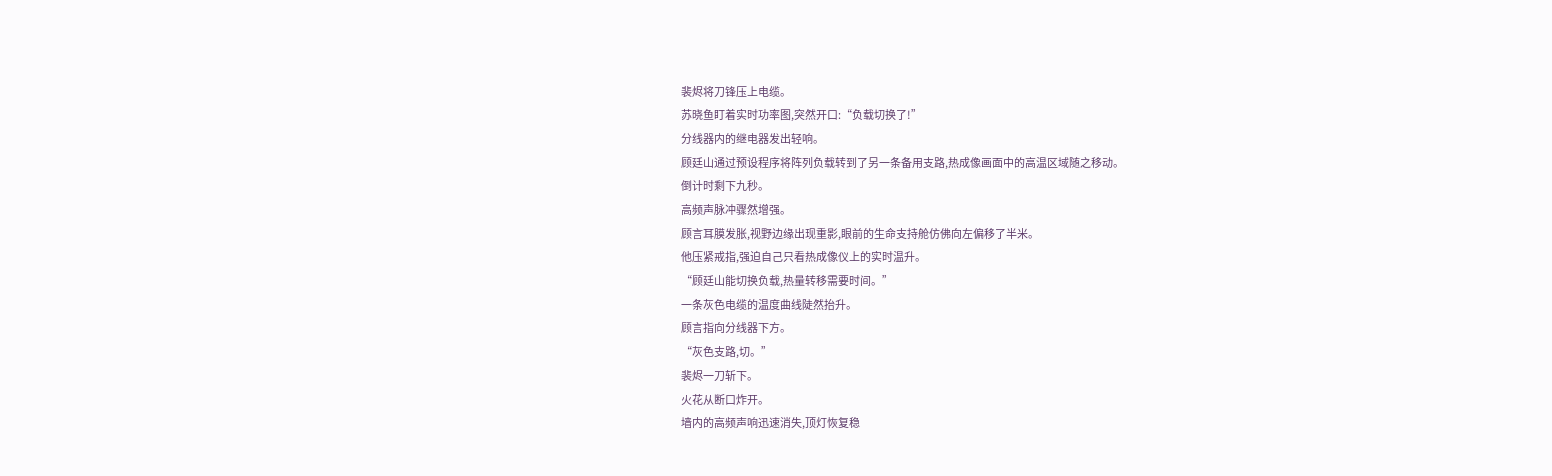裴烬将刀锋压上电缆。
苏晓鱼盯着实时功率图,突然开口:“负载切换了!”
分线器内的继电器发出轻响。
顾廷山通过预设程序将阵列负载转到了另一条备用支路,热成像画面中的高温区域随之移动。
倒计时剩下九秒。
高频声脉冲骤然增强。
顾言耳膜发胀,视野边缘出现重影,眼前的生命支持舱仿佛向左偏移了半米。
他压紧戒指,强迫自己只看热成像仪上的实时温升。
“顾廷山能切换负载,热量转移需要时间。”
一条灰色电缆的温度曲线陡然抬升。
顾言指向分线器下方。
“灰色支路,切。”
裴烬一刀斩下。
火花从断口炸开。
墙内的高频声响迅速消失,顶灯恢复稳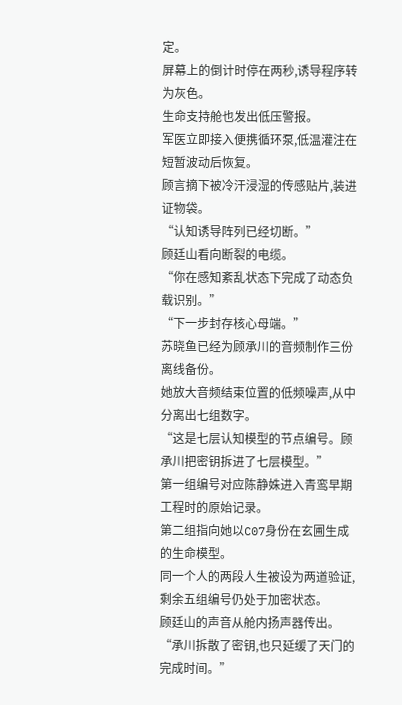定。
屏幕上的倒计时停在两秒,诱导程序转为灰色。
生命支持舱也发出低压警报。
军医立即接入便携循环泵,低温灌注在短暂波动后恢复。
顾言摘下被冷汗浸湿的传感贴片,装进证物袋。
“认知诱导阵列已经切断。”
顾廷山看向断裂的电缆。
“你在感知紊乱状态下完成了动态负载识别。”
“下一步封存核心母端。”
苏晓鱼已经为顾承川的音频制作三份离线备份。
她放大音频结束位置的低频噪声,从中分离出七组数字。
“这是七层认知模型的节点编号。顾承川把密钥拆进了七层模型。”
第一组编号对应陈静姝进入青鸾早期工程时的原始记录。
第二组指向她以C07身份在玄圃生成的生命模型。
同一个人的两段人生被设为两道验证,剩余五组编号仍处于加密状态。
顾廷山的声音从舱内扬声器传出。
“承川拆散了密钥,也只延缓了天门的完成时间。”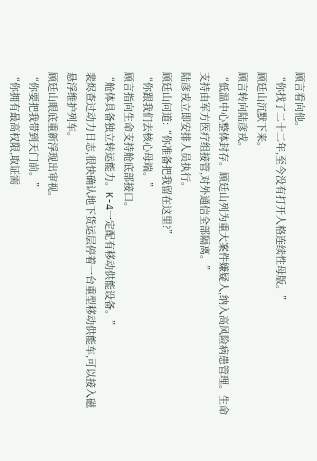顾言看向他。
“你找了二十二年,至今没有打开人格连续性母版。”
顾廷山沉默下来。
顾言转向陆彦戎。
“低温中心整体封存。顾廷山列为重大案件嫌疑人,纳入高风险病患管理。生命支持由军方医疗组接管,对外通信全部隔离。”
陆彦戎立即安排人员执行。
顾廷山问道:“你准备把我留在这里?”
“你跟我们去核心母端。”
顾言指向生命支持舱底部接口。
“舱体具备独立转运能力。K-4一定配有移动供能设备。”
裴烬查过动力日志,很快确认地下货运层停着一台重型移动供能车,可以接入磁悬浮维护列车。
顾廷山眼底重新浮现出审视。
“你要把我带到天门前。”
“你拥有最高权限,取证需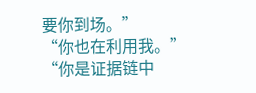要你到场。”
“你也在利用我。”
“你是证据链中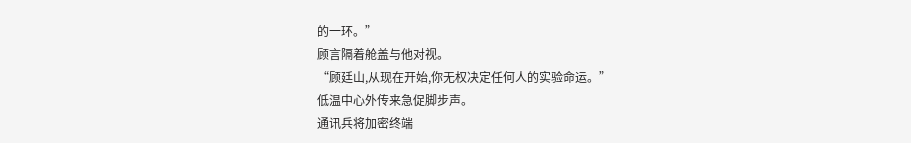的一环。”
顾言隔着舱盖与他对视。
“顾廷山,从现在开始,你无权决定任何人的实验命运。”
低温中心外传来急促脚步声。
通讯兵将加密终端